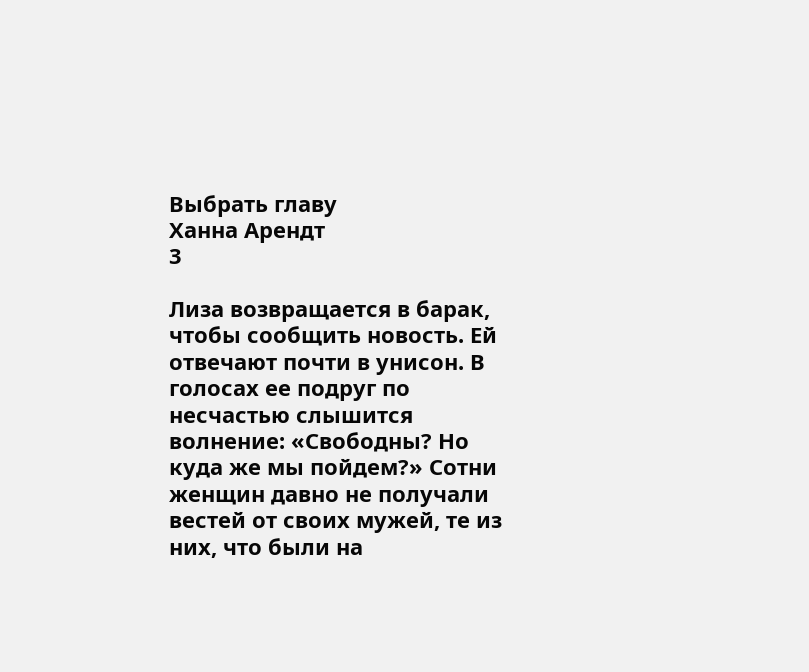Выбрать главу
Ханна Арендт
3

Лиза возвращается в барак, чтобы сообщить новость. Ей отвечают почти в унисон. В голосах ее подруг по несчастью слышится волнение: «Свободны? Но куда же мы пойдем?» Сотни женщин давно не получали вестей от своих мужей, те из них, что были на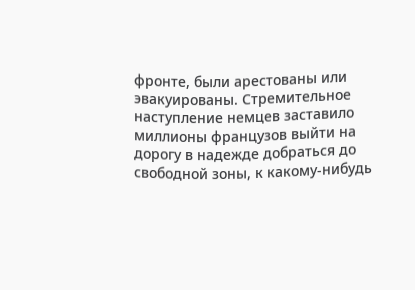фронте, были арестованы или эвакуированы. Стремительное наступление немцев заставило миллионы французов выйти на дорогу в надежде добраться до свободной зоны, к какому-нибудь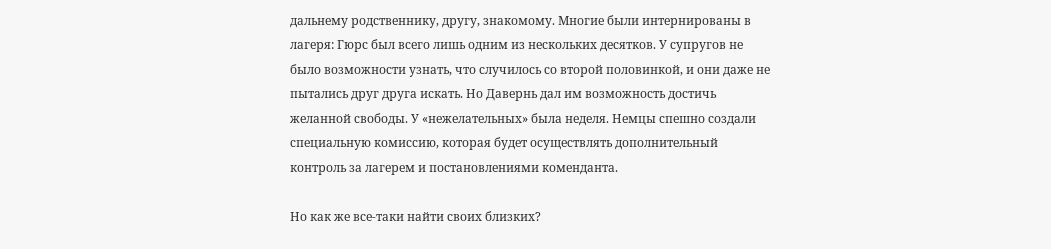дальнему родственнику, другу, знакомому. Многие были интернированы в лагеря: Гюрс был всего лишь одним из нескольких десятков. У супругов не было возможности узнать, что случилось со второй половинкой, и они даже не пытались друг друга искать. Но Давернь дал им возможность достичь желанной свободы. У «нежелательных» была неделя. Немцы спешно создали специальную комиссию, которая будет осуществлять дополнительный контроль за лагерем и постановлениями коменданта.

Но как же все-таки найти своих близких?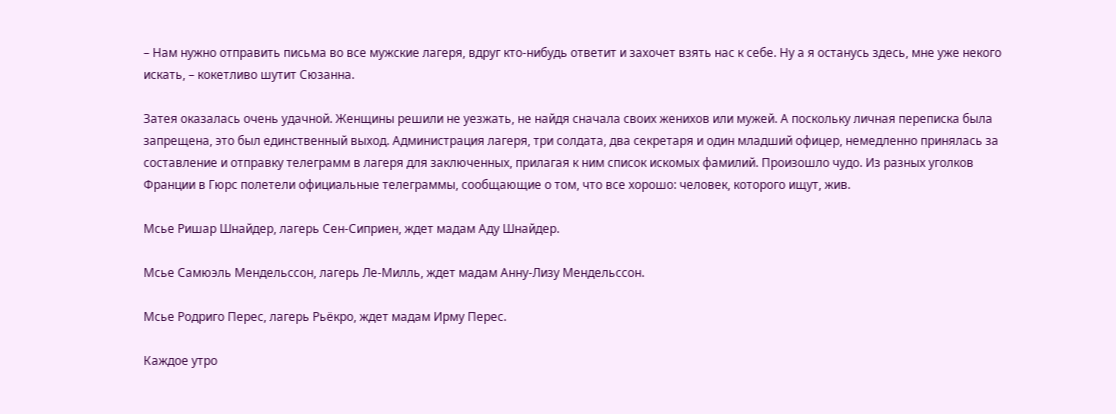– Нам нужно отправить письма во все мужские лагеря, вдруг кто-нибудь ответит и захочет взять нас к себе. Ну а я останусь здесь, мне уже некого искать, – кокетливо шутит Сюзанна.

Затея оказалась очень удачной. Женщины решили не уезжать, не найдя сначала своих женихов или мужей. А поскольку личная переписка была запрещена, это был единственный выход. Администрация лагеря, три солдата, два секретаря и один младший офицер, немедленно принялась за составление и отправку телеграмм в лагеря для заключенных, прилагая к ним список искомых фамилий. Произошло чудо. Из разных уголков Франции в Гюрс полетели официальные телеграммы, сообщающие о том, что все хорошо: человек, которого ищут, жив.

Мсье Ришар Шнайдер, лагерь Сен-Сиприен, ждет мадам Аду Шнайдер.

Мсье Самюэль Мендельссон, лагерь Ле-Милль, ждет мадам Анну-Лизу Мендельссон.

Мсье Родриго Перес, лагерь Рьёкро, ждет мадам Ирму Перес.

Каждое утро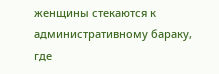женщины стекаются к административному бараку, где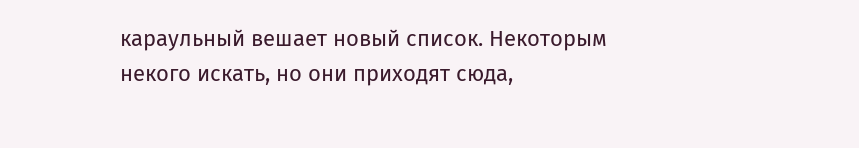караульный вешает новый список. Некоторым некого искать, но они приходят сюда,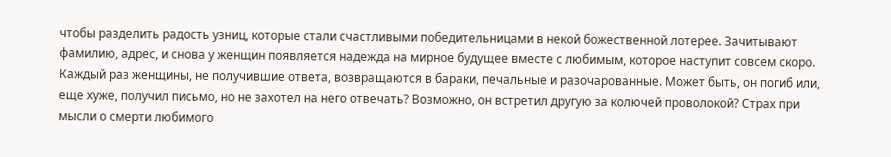чтобы разделить радость узниц, которые стали счастливыми победительницами в некой божественной лотерее. Зачитывают фамилию, адрес, и снова у женщин появляется надежда на мирное будущее вместе с любимым, которое наступит совсем скоро. Каждый раз женщины, не получившие ответа, возвращаются в бараки, печальные и разочарованные. Может быть, он погиб или, еще хуже, получил письмо, но не захотел на него отвечать? Возможно, он встретил другую за колючей проволокой? Страх при мысли о смерти любимого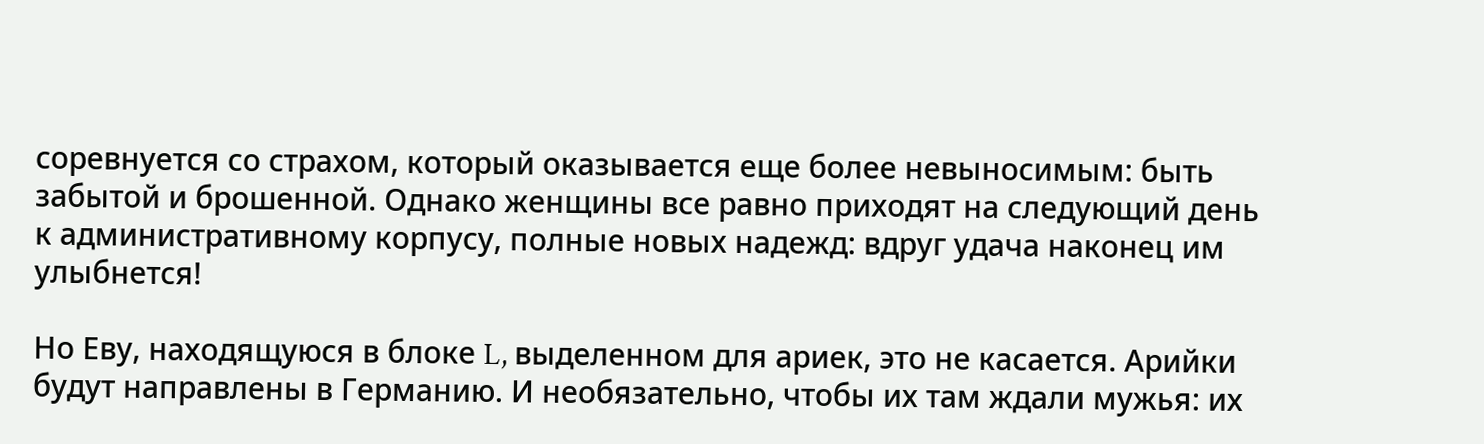соревнуется со страхом, который оказывается еще более невыносимым: быть забытой и брошенной. Однако женщины все равно приходят на следующий день к административному корпусу, полные новых надежд: вдруг удача наконец им улыбнется!

Но Еву, находящуюся в блоке L, выделенном для ариек, это не касается. Арийки будут направлены в Германию. И необязательно, чтобы их там ждали мужья: их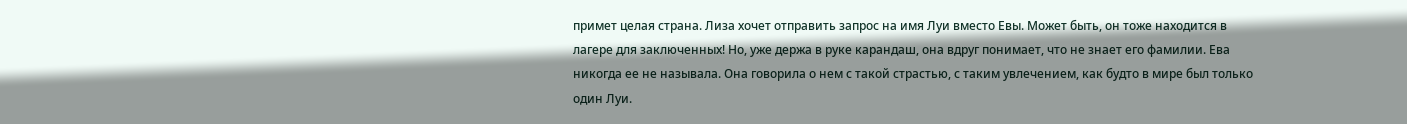примет целая страна. Лиза хочет отправить запрос на имя Луи вместо Евы. Может быть, он тоже находится в лагере для заключенных! Но, уже держа в руке карандаш, она вдруг понимает, что не знает его фамилии. Ева никогда ее не называла. Она говорила о нем с такой страстью, с таким увлечением, как будто в мире был только один Луи.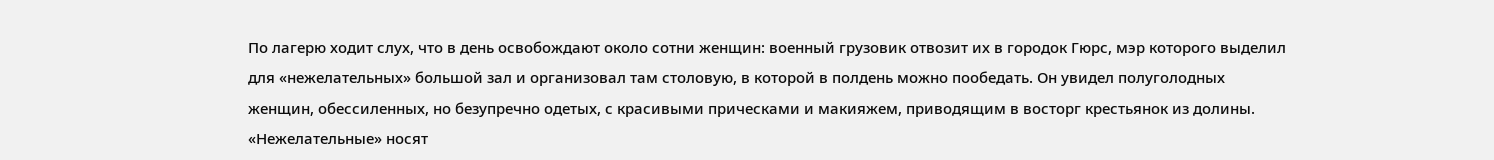По лагерю ходит слух, что в день освобождают около сотни женщин: военный грузовик отвозит их в городок Гюрс, мэр которого выделил для «нежелательных» большой зал и организовал там столовую, в которой в полдень можно пообедать. Он увидел полуголодных женщин, обессиленных, но безупречно одетых, с красивыми прическами и макияжем, приводящим в восторг крестьянок из долины. «Нежелательные» носят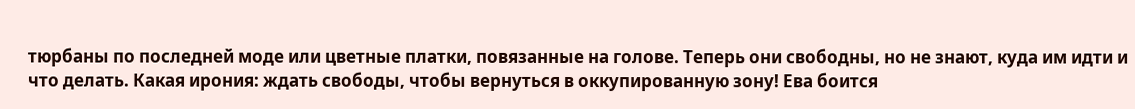тюрбаны по последней моде или цветные платки, повязанные на голове. Теперь они свободны, но не знают, куда им идти и что делать. Какая ирония: ждать свободы, чтобы вернуться в оккупированную зону! Ева боится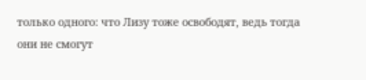только одного: что Лизу тоже освободят, ведь тогда они не смогут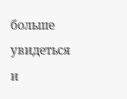больше увидеться и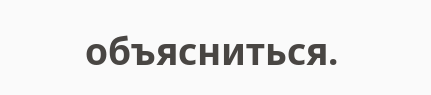объясниться.